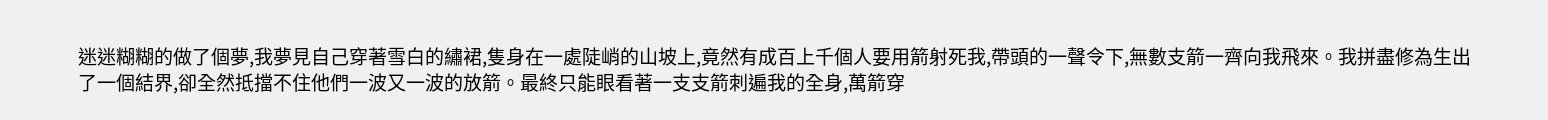迷迷糊糊的做了個夢,我夢見自己穿著雪白的繡裙,隻身在一處陡峭的山坡上,竟然有成百上千個人要用箭射死我,帶頭的一聲令下,無數支箭一齊向我飛來。我拼盡修為生出了一個結界,卻全然抵擋不住他們一波又一波的放箭。最終只能眼看著一支支箭刺遍我的全身,萬箭穿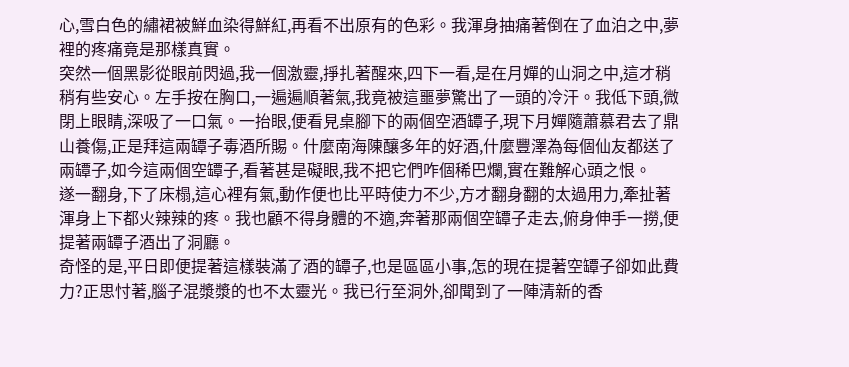心,雪白色的繡裙被鮮血染得鮮紅,再看不出原有的色彩。我渾身抽痛著倒在了血泊之中,夢裡的疼痛竟是那樣真實。
突然一個黑影從眼前閃過,我一個激靈,掙扎著醒來,四下一看,是在月嬋的山洞之中,這才稍稍有些安心。左手按在胸口,一遍遍順著氣,我竟被這噩夢驚出了一頭的冷汗。我低下頭,微閉上眼睛,深吸了一口氣。一抬眼,便看見桌腳下的兩個空酒罈子,現下月嬋隨蕭慕君去了鼎山養傷,正是拜這兩罈子毒酒所賜。什麼南海陳釀多年的好酒,什麼豐澤為每個仙友都送了兩罈子,如今這兩個空罈子,看著甚是礙眼,我不把它們咋個稀巴爛,實在難解心頭之恨。
遂一翻身,下了床榻,這心裡有氣,動作便也比平時使力不少,方才翻身翻的太過用力,牽扯著渾身上下都火辣辣的疼。我也顧不得身體的不適,奔著那兩個空罈子走去,俯身伸手一撈,便提著兩罈子酒出了洞廳。
奇怪的是,平日即便提著這樣裝滿了酒的罈子,也是區區小事,怎的現在提著空罈子卻如此費力?正思忖著,腦子混漿漿的也不太靈光。我已行至洞外,卻聞到了一陣清新的香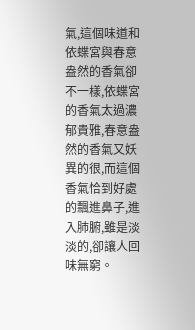氣,這個味道和依蝶宮與春意盎然的香氣卻不一樣,依蝶宮的香氣太過濃郁貴雅,春意盎然的香氣又妖異的很,而這個香氣恰到好處的飄進鼻子,進入肺腑,雖是淡淡的,卻讓人回味無窮。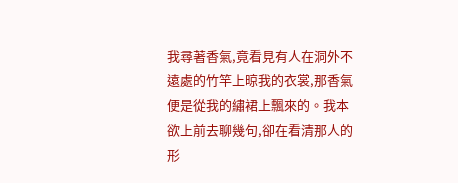我尋著香氣,竟看見有人在洞外不遠處的竹竿上晾我的衣裳,那香氣便是從我的繡裙上飄來的。我本欲上前去聊幾句,卻在看清那人的形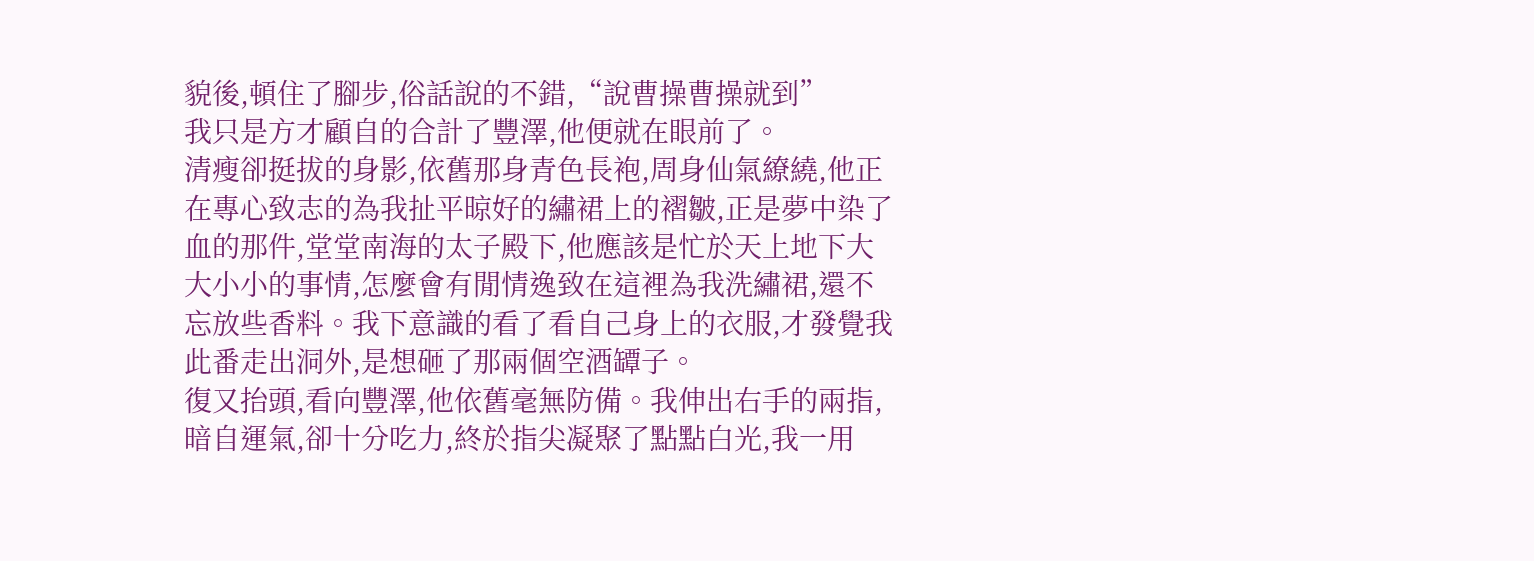貌後,頓住了腳步,俗話說的不錯,“說曹操曹操就到”
我只是方才顧自的合計了豐澤,他便就在眼前了。
清瘦卻挺拔的身影,依舊那身青色長袍,周身仙氣繚繞,他正在專心致志的為我扯平晾好的繡裙上的褶皺,正是夢中染了血的那件,堂堂南海的太子殿下,他應該是忙於天上地下大大小小的事情,怎麼會有閒情逸致在這裡為我洗繡裙,還不忘放些香料。我下意識的看了看自己身上的衣服,才發覺我此番走出洞外,是想砸了那兩個空酒罈子。
復又抬頭,看向豐澤,他依舊毫無防備。我伸出右手的兩指,暗自運氣,卻十分吃力,終於指尖凝聚了點點白光,我一用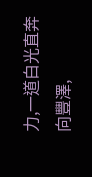力,一道白光直奔向豐澤,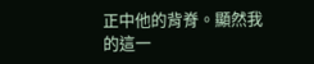正中他的背脊。顯然我的這一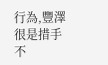行為,豐澤很是措手不